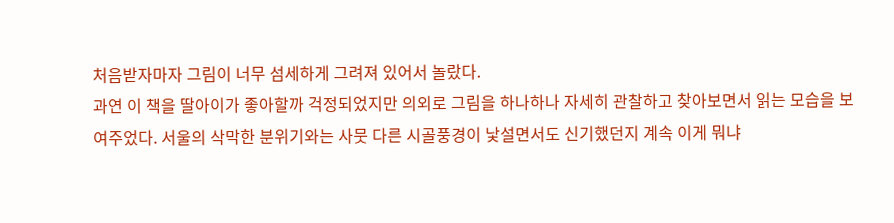처음받자마자 그림이 너무 섬세하게 그려져 있어서 놀랐다.
과연 이 책을 딸아이가 좋아할까 걱정되었지만 의외로 그림을 하나하나 자세히 관찰하고 찾아보면서 읽는 모습을 보여주었다. 서울의 삭막한 분위기와는 사뭇 다른 시골풍경이 낯설면서도 신기했던지 계속 이게 뭐냐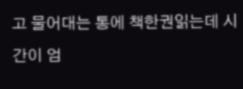고 물어대는 통에 책한권읽는데 시간이 엄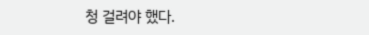청 걸려야 했다.